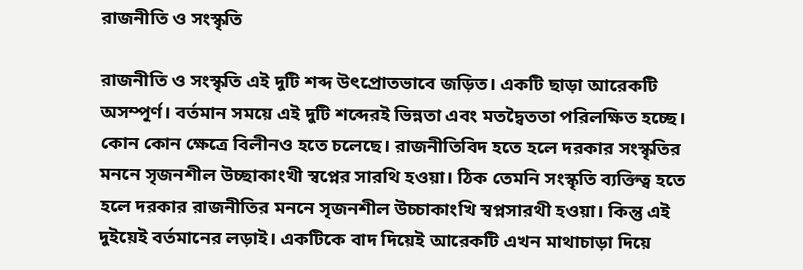রাজনীতি ও সংস্কৃতি

রাজনীতি ও সংস্কৃতি এই দুটি শব্দ উৎপ্রোতভাবে জড়িত। একটি ছাড়া আরেকটি অসম্পূর্ণ। বর্তমান সময়ে এই দুটি শব্দেরই ভিন্নতা এবং মতদ্বৈততা পরিলক্ষিত হচ্ছে। কোন কোন ক্ষেত্রে বিলীনও হতে চলেছে। রাজনীতিবিদ হতে হলে দরকার সংস্কৃতির মননে সৃজনশীল উচ্ছাকাংখী স্বপ্নের সারথি হওয়া। ঠিক তেমনি সংস্কৃতি ব্যক্তিত্ব হতে হলে দরকার রাজনীতির মননে সৃজনশীল উচ্চাকাংখি স্বপ্নসারথী হওয়া। কিন্তু এই দুইয়েই বর্তমানের লড়াই। একটিকে বাদ দিয়েই আরেকটি এখন মাথাচাড়া দিয়ে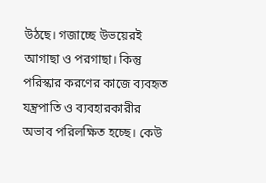উঠছে। গজাচ্ছে উভয়েরই আগাছা ও পরগাছা। কিন্তু পরিস্কার করণের কাজে ব্যবহৃত যন্ত্রপাতি ও ব্যবহারকারীর অভাব পরিলক্ষিত হচ্ছে। কেউ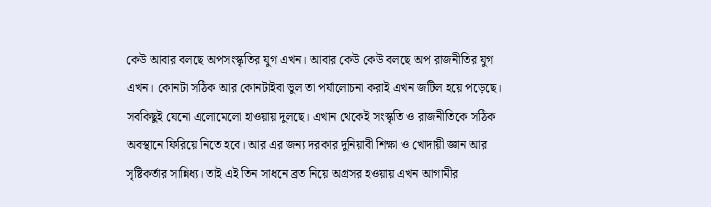কেউ আবার বলছে অপসংস্কৃতির যুগ এখন। আবার কেউ কেউ বলছে অপ রাজনীতির যুগ এখন। কোনটা সঠিক আর কোনটাইবা ভুল তা পর্যালোচনা করাই এখন জটিল হয়ে পড়েছে। সবকিছুই যেনো এলোমেলো হাওয়ায় দুলছে। এখান থেকেই সংস্কৃতি ও রাজনীতিকে সঠিক অবস্থানে ফিরিয়ে নিতে হবে। আর এর জন্য দরকার দুনিয়াবী শিক্ষা ও খোদায়ী জ্ঞান আর সৃষ্টিকর্তার সান্নিধ্য। তাই এই তিন সাধনে ব্রত নিয়ে অগ্রসর হওয়ায় এখন আগামীর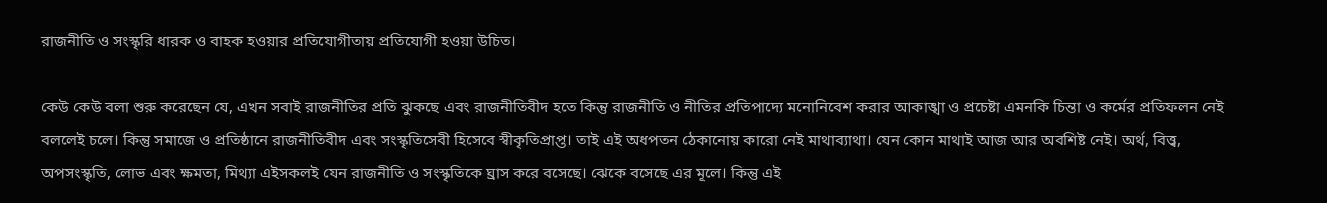রাজনীতি ও সংস্কৃরি ধারক ও বাহক হওয়ার প্রতিযোগীতায় প্রতিযোগী হওয়া উচিত।

কেউ কেউ বলা শুরু করেছেন যে, এখন সবাই রাজনীতির প্রতি ঝুকছে এবং রাজনীতিবীদ হতে কিন্তু রাজনীতি ও নীতির প্রতিপাদ্যে মনোনিবেশ করার আকাঙ্খা ও প্রচেষ্টা এমনকি চিন্তা ও কর্মের প্রতিফলন নেই বললেই চলে। কিন্তু সমাজে ও প্রতিষ্ঠানে রাজনীতিবীদ এবং সংস্কৃতিসেবী হিসেবে স্বীকৃতিপ্রাপ্ত। তাই এই অধপতন ঠেকানোয় কারো নেই মাথাব্যাথা। যেন কোন মাথাই আজ আর অবশিষ্ট নেই। অর্থ, বিত্ত্ব, অপসংস্কৃতি, লোভ এবং ক্ষমতা, মিথ্যা এইসকলই যেন রাজনীতি ও সংস্কৃতিকে ঘ্রাস করে বসেছে। ঝেকে বসেছে এর মূলে। কিন্তু এই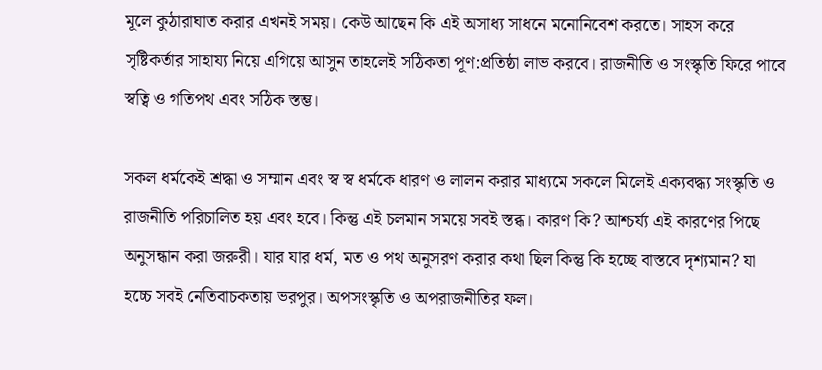মূলে কুঠারাঘাত করার এখনই সময়। কেউ আছেন কি এই অসাধ্য সাধনে মনোনিবেশ করতে। সাহস করে সৃষ্টিকর্তার সাহায্য নিয়ে এগিয়ে আসুন তাহলেই সঠিকতা পূণ:প্রতিষ্ঠা লাভ করবে। রাজনীতি ও সংস্কৃতি ফিরে পাবে স্বত্বি ও গতিপথ এবং সঠিক স্তম্ভ।

সকল ধর্মকেই শ্রদ্ধা ও সম্মান এবং স্ব স্ব ধর্মকে ধারণ ও লালন করার মাধ্যমে সকলে মিলেই এক্যবদ্ধ্য সংস্কৃতি ও রাজনীতি পরিচালিত হয় এবং হবে। কিন্তু এই চলমান সময়ে সবই স্তব্ধ। কারণ কি? আশ্চর্য্য এই কারণের পিছে অনুসন্ধান করা জরুরী। যার যার ধর্ম, মত ও পথ অনুসরণ করার কথা ছিল কিন্তু কি হচ্ছে বাস্তবে দৃশ্যমান? যা হচ্চে সবই নেতিবাচকতায় ভরপুর। অপসংস্কৃতি ও অপরাজনীতির ফল।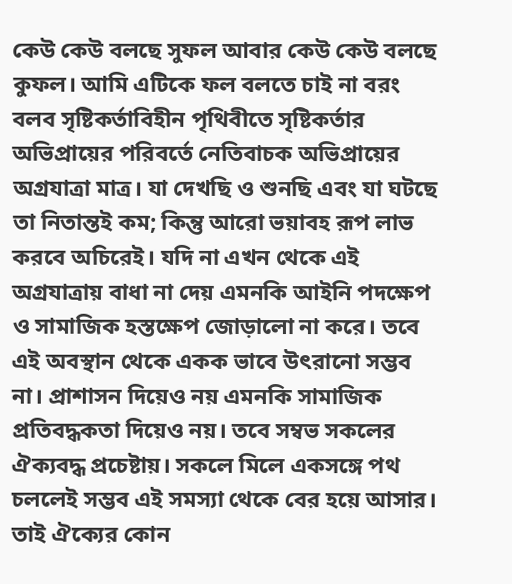কেউ কেউ বলছে সুফল আবার কেউ কেউ বলছে কুফল। আমি এটিকে ফল বলতে চাই না বরং বলব সৃষ্টিকর্তাবিহীন পৃথিবীতে সৃষ্টিকর্তার অভিপ্রায়ের পরিবর্তে নেতিবাচক অভিপ্রায়ের অগ্রযাত্রা মাত্র। যা দেখছি ও শুনছি এবং যা ঘটছে তা নিতান্তই কম; কিন্তু আরো ভয়াবহ রূপ লাভ করবে অচিরেই। যদি না এখন থেকে এই অগ্রযাত্রায় বাধা না দেয় এমনকি আইনি পদক্ষেপ ও সামাজিক হস্তক্ষেপ জোড়ালো না করে। তবে এই অবস্থান থেকে একক ভাবে উৎরানো সম্ভব না। প্রাশাসন দিয়েও নয় এমনকি সামাজিক প্রতিবদ্ধকতা দিয়েও নয়। তবে সম্বভ সকলের ঐক্যবদ্ধ প্রচেষ্টায়। সকলে মিলে একসঙ্গে পথ চললেই সম্ভব এই সমস্যা থেকে বের হয়ে আসার। তাই ঐক্যের কোন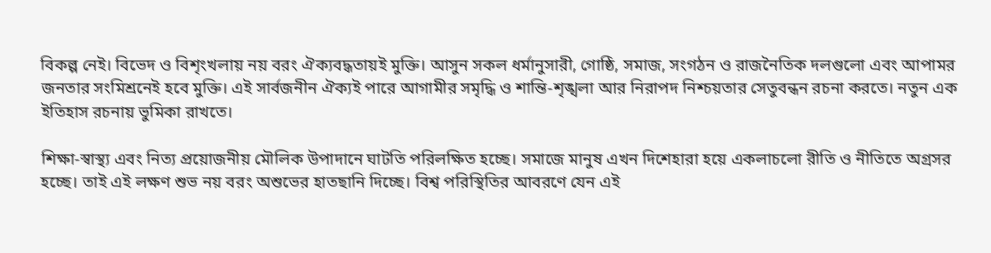বিকল্প নেই। বিভেদ ও বিশৃংখলায় নয় বরং ঐক্যবদ্ধতায়ই মুক্তি। আসুন সকল ধর্মানুসারী, গোষ্ঠি, সমাজ, সংগঠন ও রাজনৈতিক দলগুলো এবং আপামর জনতার সংমিশ্রনেই হবে মুক্তি। এই সার্বজনীন ঐক্যই পারে আগামীর সমৃদ্ধি ও শান্তি-শৃঙ্খলা আর নিরাপদ নিশ্চয়তার সেতুবন্ধন রচনা করতে। নতুন এক ইতিহাস রচনায় ভুমিকা রাখতে।

শিক্ষা-স্বাস্থ্য এবং নিত্য প্রয়োজনীয় মৌলিক উপাদানে ঘাটতি পরিলক্ষিত হচ্ছে। সমাজে মানুষ এখন দিশেহারা হয়ে একলাচলো রীতি ও নীতিতে অগ্রসর হচ্ছে। তাই এই লক্ষণ শুভ নয় বরং অশুভের হাতছানি দিচ্ছে। বিশ্ব পরিস্থিতির আবরণে যেন এই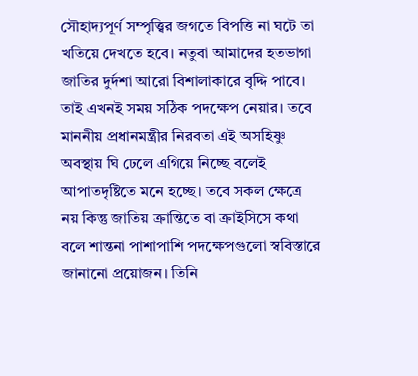সৌহাদ্যপূর্ণ সম্পৃত্ত্বির জগতে বিপত্তি না ঘটে তা খতিয়ে দেখতে হবে। নতুবা আমাদের হতভাগা জাতির দুর্দশা আরো বিশালাকারে বৃদ্দি পাবে। তাই এখনই সময় সঠিক পদক্ষেপ নেয়ার। তবে মাননীয় প্রধানমন্ত্রীর নিরবতা এই অসহিষ্ণু অবস্থায় ঘি ঢেলে এগিয়ে নিচ্ছে বলেই আপাতদৃষ্টিতে মনে হচ্ছে। তবে সকল ক্ষেত্রে নয় কিন্তু জাতিয় ক্রান্তিতে বা ক্রাইসিসে কথা বলে শান্তনা পাশাপাশি পদক্ষেপগুলো স্ববিস্তারে জানানো প্রয়োজন। তিনি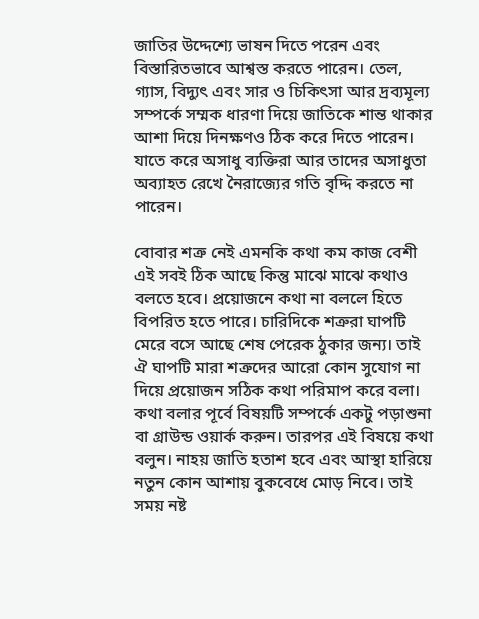জাতির উদ্দেশ্যে ভাষন দিতে পরেন এবং বিস্তারিতভাবে আশ্বস্ত করতে পারেন। তেল, গ্যাস, বিদ্যুৎ এবং সার ও চিকিৎসা আর দ্রব্যমূল্য সম্পর্কে সম্মক ধারণা দিয়ে জাতিকে শান্ত থাকার আশা দিয়ে দিনক্ষণও ঠিক করে দিতে পারেন। যাতে করে অসাধু ব্যক্তিরা আর তাদের অসাধুতা অব্যাহত রেখে নৈরাজ্যের গতি বৃদ্দি করতে না পারেন।

বোবার শত্রু নেই এমনকি কথা কম কাজ বেশী এই সবই ঠিক আছে কিন্তু মাঝে মাঝে কথাও বলতে হবে। প্রয়োজনে কথা না বললে হিতে বিপরিত হতে পারে। চারিদিকে শত্রুরা ঘাপটি মেরে বসে আছে শেষ পেরেক ঠুকার জন্য। তাই ঐ ঘাপটি মারা শত্রুদের আরো কোন সুযোগ না দিয়ে প্রয়োজন সঠিক কথা পরিমাপ করে বলা। কথা বলার পূর্বে বিষয়টি সম্পর্কে একটু পড়াশুনা বা গ্রাউন্ড ওয়ার্ক করুন। তারপর এই বিষয়ে কথা বলুন। নাহয় জাতি হতাশ হবে এবং আস্থা হারিয়ে নতুন কোন আশায় বুকবেধে মোড় নিবে। তাই সময় নষ্ট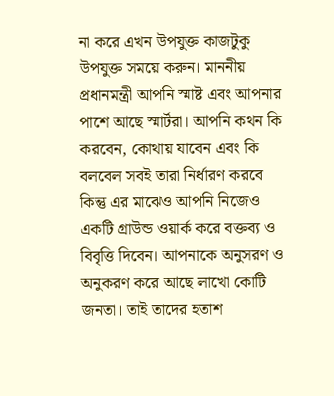না করে এখন উপযুক্ত কাজটুকু উপযুক্ত সময়ে করুন। মাননীয় প্রধানমন্ত্রী আপনি স্মাষ্ট এবং আপনার পাশে আছে স্মার্টরা। আপনি কথন কি করবেন, কোথায় যাবেন এবং কি বলবেল সবই তারা নির্ধারণ করবে কিন্তু এর মাঝেও আপনি নিজেও একটি গ্রাউন্ড ওয়ার্ক করে বক্তব্য ও বিবৃত্তি দিবেন। আপনাকে অনুসরণ ও অনুকরণ করে আছে লাখো কোটি জনতা। তাই তাদের হতাশ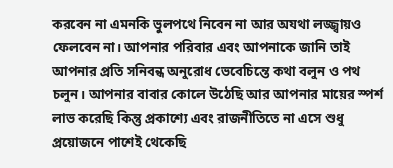করবেন না এমনকি ভুলপথে নিবেন না আর অযথা লজ্জ্বায়ও ফেলবেন না। আপনার পরিবার এবং আপনাকে জানি তাই আপনার প্রতি সনিবন্ধ অনুরোধ ভেবেচিন্তে কথা বলুন ও পথ চলুন। আপনার বাবার কোলে উঠেছি আর আপনার মায়ের স্পর্শ লাভ করেছি কিন্তু প্রকাশ্যে এবং রাজনীতিতে না এসে শুধু প্রয়োজনে পাশেই থেকেছি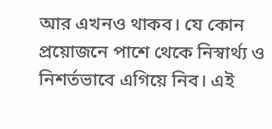আর এখনও থাকব। যে কোন প্রয়োজনে পাশে থেকে নিস্বার্থ্য ও নিশর্তভাবে এগিয়ে নিব। এই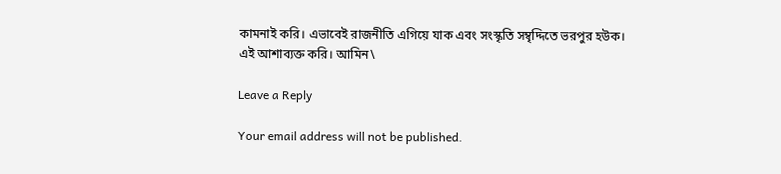কামনাই করি। এভাবেই রাজনীতি এগিয়ে যাক এবং সংস্কৃতি সম্বৃদ্দিতে ভরপুর হউক। এই আশাব্যক্ত করি। আমিন\

Leave a Reply

Your email address will not be published.